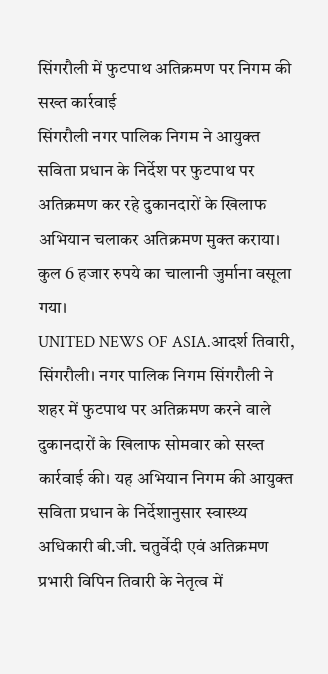सिंगरौली में फुटपाथ अतिक्रमण पर निगम की सख्त कार्रवाई
सिंगरौली नगर पालिक निगम ने आयुक्त सविता प्रधान के निर्देश पर फुटपाथ पर अतिक्रमण कर रहे दुकानदारों के खिलाफ अभियान चलाकर अतिक्रमण मुक्त कराया। कुल 6 हजार रुपये का चालानी जुर्माना वसूला गया।
UNITED NEWS OF ASIA.आदर्श तिवारी, सिंगरौली। नगर पालिक निगम सिंगरौली ने शहर में फुटपाथ पर अतिक्रमण करने वाले दुकानदारों के खिलाफ सोमवार को सख्त कार्रवाई की। यह अभियान निगम की आयुक्त सविता प्रधान के निर्देशानुसार स्वास्थ्य अधिकारी बी.जी. चतुर्वेदी एवं अतिक्रमण प्रभारी विपिन तिवारी के नेतृत्व में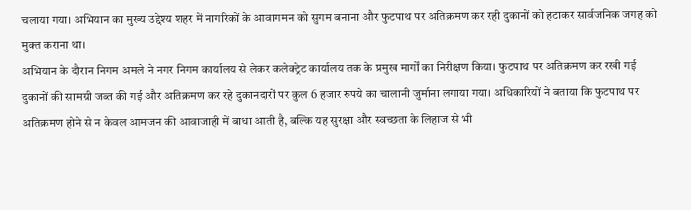चलाया गया। अभियान का मुख्य उद्देश्य शहर में नागरिकों के आवागमन को सुगम बनाना और फुटपाथ पर अतिक्रमण कर रही दुकानों को हटाकर सार्वजनिक जगह को मुक्त कराना था।
अभियान के दौरान निगम अमले ने नगर निगम कार्यालय से लेकर कलेक्ट्रेट कार्यालय तक के प्रमुख मार्गों का निरीक्षण किया। फुटपाथ पर अतिक्रमण कर रखी गई दुकानों की सामग्री जब्त की गई और अतिक्रमण कर रहे दुकानदारों पर कुल 6 हजार रुपये का चालानी जुर्माना लगाया गया। अधिकारियों ने बताया कि फुटपाथ पर अतिक्रमण होने से न केवल आमजन की आवाजाही में बाधा आती है, बल्कि यह सुरक्षा और स्वच्छता के लिहाज से भी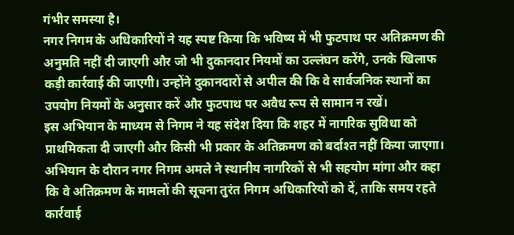गंभीर समस्या है।
नगर निगम के अधिकारियों ने यह स्पष्ट किया कि भविष्य में भी फुटपाथ पर अतिक्रमण की अनुमति नहीं दी जाएगी और जो भी दुकानदार नियमों का उल्लंघन करेंगे, उनके खिलाफ कड़ी कार्रवाई की जाएगी। उन्होंने दुकानदारों से अपील की कि वे सार्वजनिक स्थानों का उपयोग नियमों के अनुसार करें और फुटपाथ पर अवैध रूप से सामान न रखें।
इस अभियान के माध्यम से निगम ने यह संदेश दिया कि शहर में नागरिक सुविधा को प्राथमिकता दी जाएगी और किसी भी प्रकार के अतिक्रमण को बर्दाश्त नहीं किया जाएगा। अभियान के दौरान नगर निगम अमले ने स्थानीय नागरिकों से भी सहयोग मांगा और कहा कि वे अतिक्रमण के मामलों की सूचना तुरंत निगम अधिकारियों को दें, ताकि समय रहते कार्रवाई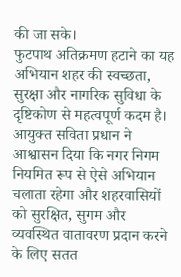की जा सके।
फुटपाथ अतिक्रमण हटाने का यह अभियान शहर की स्वच्छता, सुरक्षा और नागरिक सुविधा के दृष्टिकोण से महत्वपूर्ण कदम है। आयुक्त सविता प्रधान ने आश्वासन दिया कि नगर निगम नियमित रूप से ऐसे अभियान चलाता रहेगा और शहरवासियों को सुरक्षित, सुगम और व्यवस्थित वातावरण प्रदान करने के लिए सतत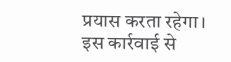प्रयास करता रहेगा। इस कार्रवाई से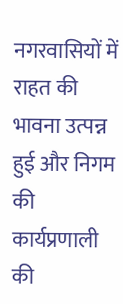नगरवासियों में राहत की भावना उत्पन्न हुई और निगम की कार्यप्रणाली की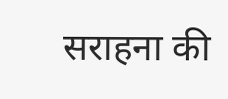सराहना की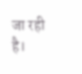जा रही है।